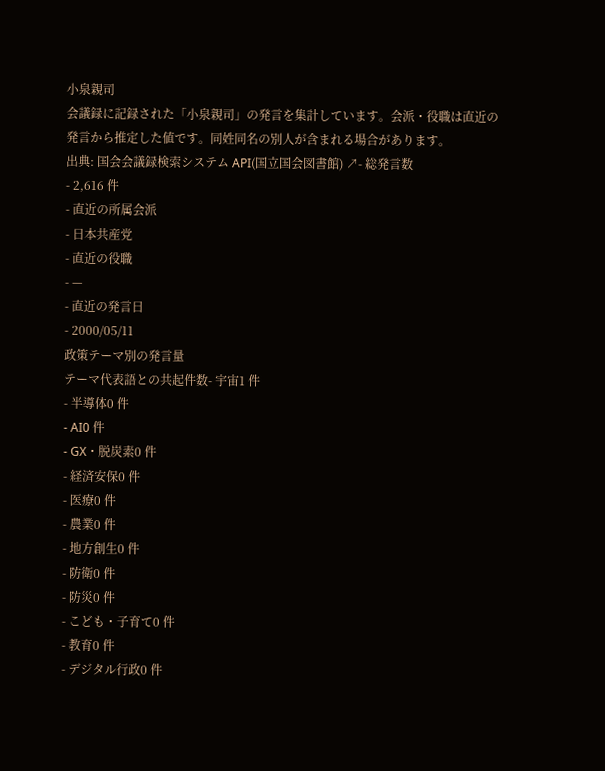小泉親司
会議録に記録された「小泉親司」の発言を集計しています。会派・役職は直近の発言から推定した値です。同姓同名の別人が含まれる場合があります。
出典: 国会会議録検索システム API(国立国会図書館) ↗- 総発言数
- 2,616 件
- 直近の所属会派
- 日本共産党
- 直近の役職
- —
- 直近の発言日
- 2000/05/11
政策テーマ別の発言量
テーマ代表語との共起件数- 宇宙1 件
- 半導体0 件
- AI0 件
- GX・脱炭素0 件
- 経済安保0 件
- 医療0 件
- 農業0 件
- 地方創生0 件
- 防衛0 件
- 防災0 件
- こども・子育て0 件
- 教育0 件
- デジタル行政0 件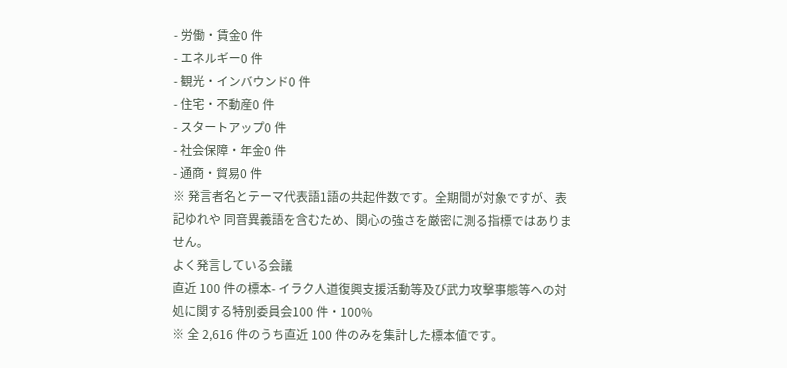- 労働・賃金0 件
- エネルギー0 件
- 観光・インバウンド0 件
- 住宅・不動産0 件
- スタートアップ0 件
- 社会保障・年金0 件
- 通商・貿易0 件
※ 発言者名とテーマ代表語1語の共起件数です。全期間が対象ですが、表記ゆれや 同音異義語を含むため、関心の強さを厳密に測る指標ではありません。
よく発言している会議
直近 100 件の標本- イラク人道復興支援活動等及び武力攻撃事態等への対処に関する特別委員会100 件・100%
※ 全 2,616 件のうち直近 100 件のみを集計した標本値です。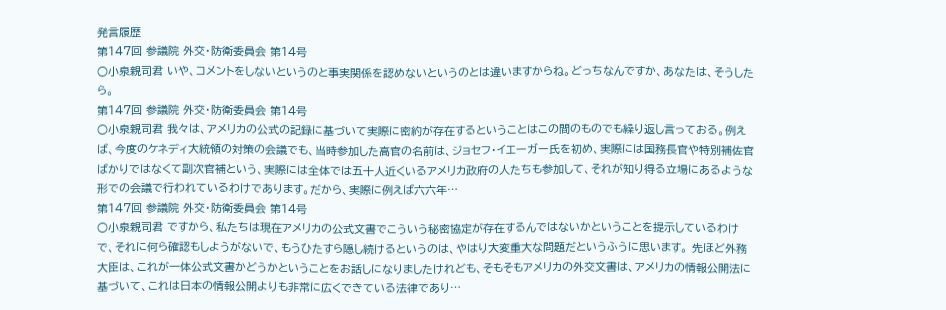発言履歴
第147回 参議院 外交・防衛委員会 第14号
○小泉親司君 いや、コメントをしないというのと事実関係を認めないというのとは違いますからね。どっちなんですか、あなたは、そうしたら。
第147回 参議院 外交・防衛委員会 第14号
○小泉親司君 我々は、アメリカの公式の記録に基づいて実際に密約が存在するということはこの間のものでも繰り返し言っておる。例えば、今度のケネディ大統領の対策の会議でも、当時参加した高官の名前は、ジョセフ・イエーガー氏を初め、実際には国務長官や特別補佐官ばかりではなくて副次官補という、実際には全体では五十人近くいるアメリカ政府の人たちも参加して、それが知り得る立場にあるような形での会議で行われているわけであります。だから、実際に例えば六六年…
第147回 参議院 外交・防衛委員会 第14号
○小泉親司君 ですから、私たちは現在アメリカの公式文書でこういう秘密協定が存在するんではないかということを提示しているわけで、それに何ら確認もしようがないで、もうひたすら隠し続けるというのは、やはり大変重大な問題だというふうに思います。 先ほど外務大臣は、これが一体公式文書かどうかということをお話しになりましたけれども、そもそもアメリカの外交文書は、アメリカの情報公開法に基づいて、これは日本の情報公開よりも非常に広くできている法律であり…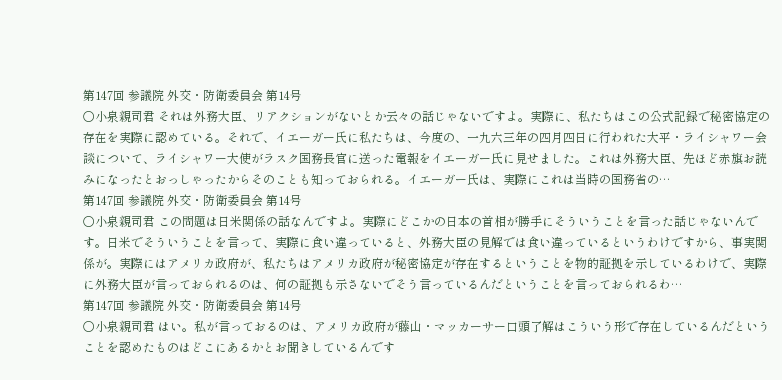第147回 参議院 外交・防衛委員会 第14号
○小泉親司君 それは外務大臣、リアクションがないとか云々の話じゃないですよ。実際に、私たちはこの公式記録で秘密協定の存在を実際に認めている。それで、イエーガー氏に私たちは、今度の、一九六三年の四月四日に行われた大平・ライシャワー会談について、ライシャワー大使がラスク国務長官に送った電報をイエーガー氏に見せました。これは外務大臣、先ほど赤旗お読みになったとおっしゃったからそのことも知っておられる。イエーガー氏は、実際にこれは当時の国務省の…
第147回 参議院 外交・防衛委員会 第14号
○小泉親司君 この問題は日米関係の話なんですよ。実際にどこかの日本の首相が勝手にそういうことを言った話じゃないんです。日米でそういうことを言って、実際に食い違っていると、外務大臣の見解では食い違っているというわけですから、事実関係が。実際にはアメリカ政府が、私たちはアメリカ政府が秘密協定が存在するということを物的証拠を示しているわけで、実際に外務大臣が言っておられるのは、何の証拠も示さないでそう言っているんだということを言っておられるわ…
第147回 参議院 外交・防衛委員会 第14号
○小泉親司君 はい。私が言っておるのは、アメリカ政府が藤山・マッカーサー口頭了解はこういう形で存在しているんだということを認めたものはどこにあるかとお聞きしているんです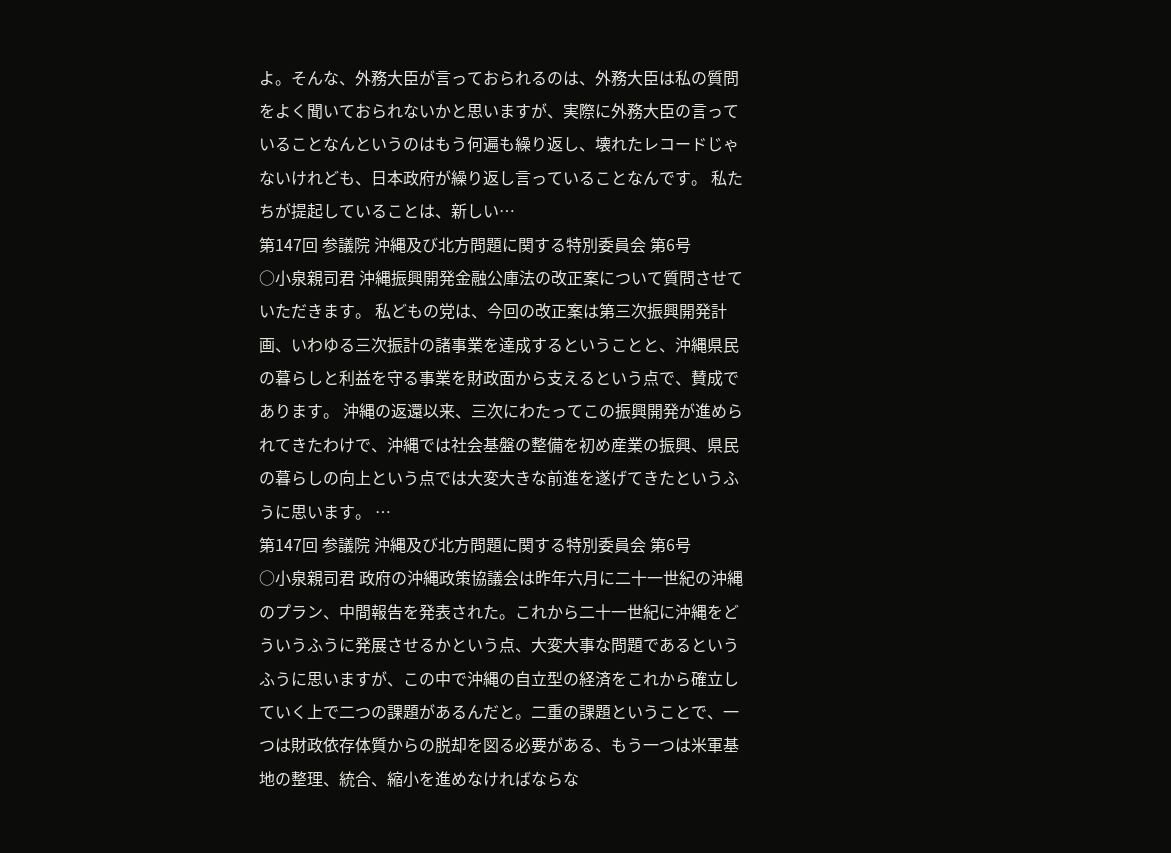よ。そんな、外務大臣が言っておられるのは、外務大臣は私の質問をよく聞いておられないかと思いますが、実際に外務大臣の言っていることなんというのはもう何遍も繰り返し、壊れたレコードじゃないけれども、日本政府が繰り返し言っていることなんです。 私たちが提起していることは、新しい…
第147回 参議院 沖縄及び北方問題に関する特別委員会 第6号
○小泉親司君 沖縄振興開発金融公庫法の改正案について質問させていただきます。 私どもの党は、今回の改正案は第三次振興開発計画、いわゆる三次振計の諸事業を達成するということと、沖縄県民の暮らしと利益を守る事業を財政面から支えるという点で、賛成であります。 沖縄の返還以来、三次にわたってこの振興開発が進められてきたわけで、沖縄では社会基盤の整備を初め産業の振興、県民の暮らしの向上という点では大変大きな前進を遂げてきたというふうに思います。 …
第147回 参議院 沖縄及び北方問題に関する特別委員会 第6号
○小泉親司君 政府の沖縄政策協議会は昨年六月に二十一世紀の沖縄のプラン、中間報告を発表された。これから二十一世紀に沖縄をどういうふうに発展させるかという点、大変大事な問題であるというふうに思いますが、この中で沖縄の自立型の経済をこれから確立していく上で二つの課題があるんだと。二重の課題ということで、一つは財政依存体質からの脱却を図る必要がある、もう一つは米軍基地の整理、統合、縮小を進めなければならな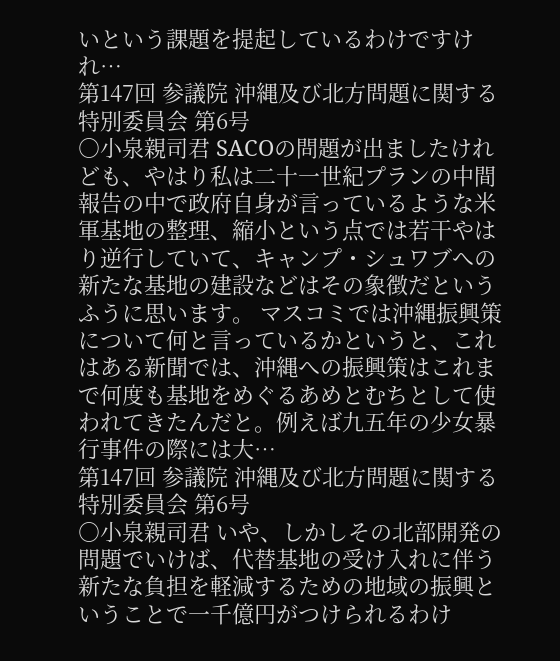いという課題を提起しているわけですけれ…
第147回 参議院 沖縄及び北方問題に関する特別委員会 第6号
○小泉親司君 SACOの問題が出ましたけれども、やはり私は二十一世紀プランの中間報告の中で政府自身が言っているような米軍基地の整理、縮小という点では若干やはり逆行していて、キャンプ・シュワブへの新たな基地の建設などはその象徴だというふうに思います。 マスコミでは沖縄振興策について何と言っているかというと、これはある新聞では、沖縄への振興策はこれまで何度も基地をめぐるあめとむちとして使われてきたんだと。例えば九五年の少女暴行事件の際には大…
第147回 参議院 沖縄及び北方問題に関する特別委員会 第6号
○小泉親司君 いや、しかしその北部開発の問題でいけば、代替基地の受け入れに伴う新たな負担を軽減するための地域の振興ということで一千億円がつけられるわけ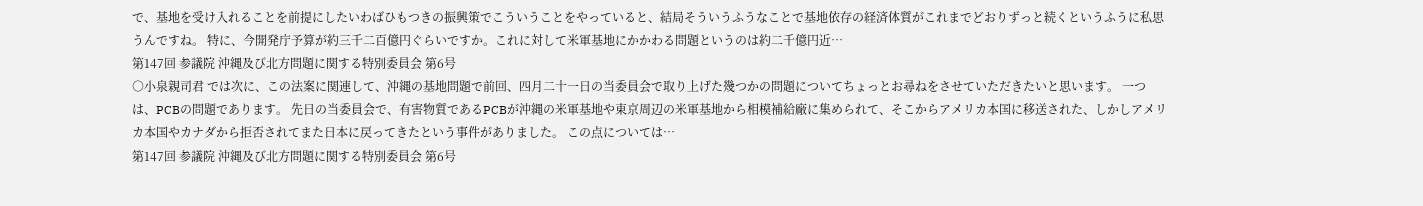で、基地を受け入れることを前提にしたいわばひもつきの振興策でこういうことをやっていると、結局そういうふうなことで基地依存の経済体質がこれまでどおりずっと続くというふうに私思うんですね。 特に、今開発庁予算が約三千二百億円ぐらいですか。これに対して米軍基地にかかわる問題というのは約二千億円近…
第147回 参議院 沖縄及び北方問題に関する特別委員会 第6号
○小泉親司君 では次に、この法案に関連して、沖縄の基地問題で前回、四月二十一日の当委員会で取り上げた幾つかの問題についてちょっとお尋ねをさせていただきたいと思います。 一つは、PCBの問題であります。 先日の当委員会で、有害物質であるPCBが沖縄の米軍基地や東京周辺の米軍基地から相模補給廠に集められて、そこからアメリカ本国に移送された、しかしアメリカ本国やカナダから拒否されてまた日本に戻ってきたという事件がありました。 この点については…
第147回 参議院 沖縄及び北方問題に関する特別委員会 第6号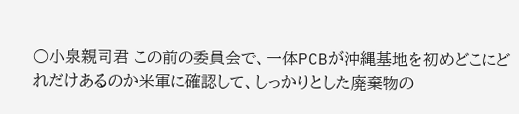○小泉親司君 この前の委員会で、一体PCBが沖縄基地を初めどこにどれだけあるのか米軍に確認して、しっかりとした廃棄物の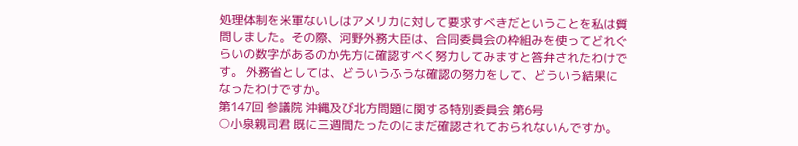処理体制を米軍ないしはアメリカに対して要求すべきだということを私は質問しました。その際、河野外務大臣は、合同委員会の枠組みを使ってどれぐらいの数字があるのか先方に確認すべく努力してみますと答弁されたわけです。 外務省としては、どういうふうな確認の努力をして、どういう結果になったわけですか。
第147回 参議院 沖縄及び北方問題に関する特別委員会 第6号
○小泉親司君 既に三週間たったのにまだ確認されておられないんですか。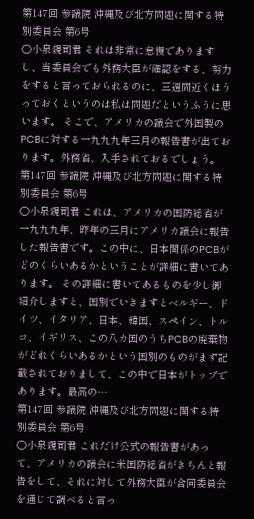第147回 参議院 沖縄及び北方問題に関する特別委員会 第6号
○小泉親司君 それは非常に怠慢でありますし、当委員会でも外務大臣が確認をする、努力をすると言っておられるのに、三週間近くほうっておくというのは私は問題だというふうに思います。 そこで、アメリカの議会で外国製のPCBに対する一九九九年三月の報告書が出ております。外務省、入手されておるでしょう。
第147回 参議院 沖縄及び北方問題に関する特別委員会 第6号
○小泉親司君 これは、アメリカの国防総省が一九九九年、昨年の三月にアメリカ議会に報告した報告書です。この中に、日本関係のPCBがどのくらいあるかということが詳細に書いてあります。 その詳細に書いてあるものを少し御紹介しますと、国別でいきますとベルギー、ドイツ、イタリア、日本、韓国、スペイン、トルコ、イギリス、この八カ国のうちPCBの廃棄物がどれくらいあるかという国別のものがまず記載されておりまして、この中で日本がトップであります。最高の…
第147回 参議院 沖縄及び北方問題に関する特別委員会 第6号
○小泉親司君 これだけ公式の報告書があって、アメリカの議会に米国防総省がきちんと報告をして、それに対して外務大臣が合同委員会を通じて調べると言っ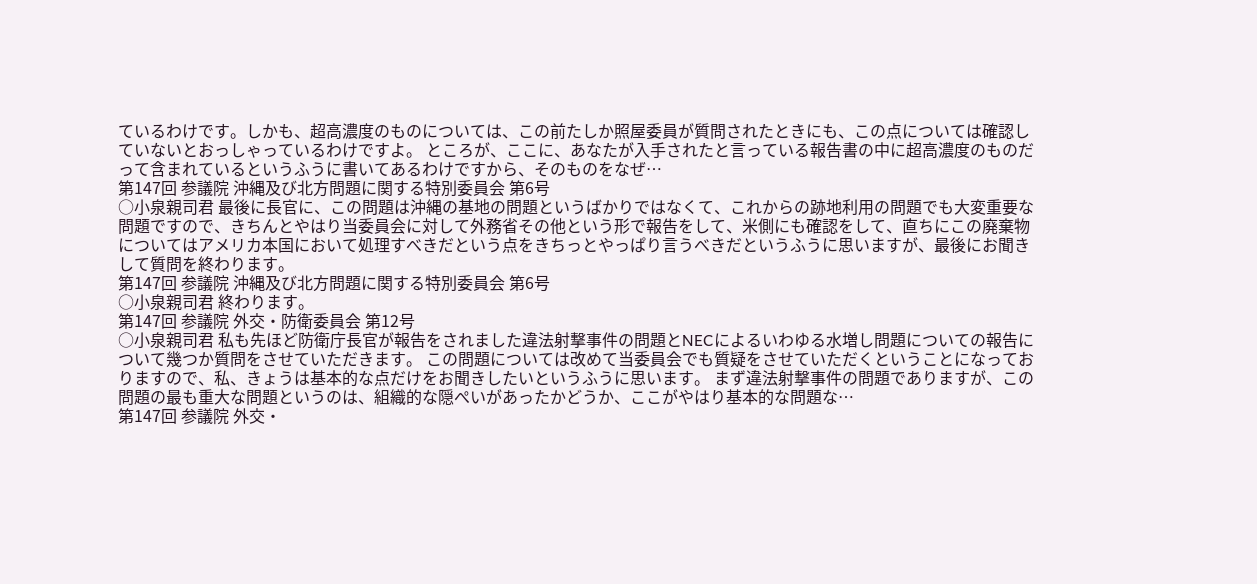ているわけです。しかも、超高濃度のものについては、この前たしか照屋委員が質問されたときにも、この点については確認していないとおっしゃっているわけですよ。 ところが、ここに、あなたが入手されたと言っている報告書の中に超高濃度のものだって含まれているというふうに書いてあるわけですから、そのものをなぜ…
第147回 参議院 沖縄及び北方問題に関する特別委員会 第6号
○小泉親司君 最後に長官に、この問題は沖縄の基地の問題というばかりではなくて、これからの跡地利用の問題でも大変重要な問題ですので、きちんとやはり当委員会に対して外務省その他という形で報告をして、米側にも確認をして、直ちにこの廃棄物についてはアメリカ本国において処理すべきだという点をきちっとやっぱり言うべきだというふうに思いますが、最後にお聞きして質問を終わります。
第147回 参議院 沖縄及び北方問題に関する特別委員会 第6号
○小泉親司君 終わります。
第147回 参議院 外交・防衛委員会 第12号
○小泉親司君 私も先ほど防衛庁長官が報告をされました違法射撃事件の問題とNECによるいわゆる水増し問題についての報告について幾つか質問をさせていただきます。 この問題については改めて当委員会でも質疑をさせていただくということになっておりますので、私、きょうは基本的な点だけをお聞きしたいというふうに思います。 まず違法射撃事件の問題でありますが、この問題の最も重大な問題というのは、組織的な隠ぺいがあったかどうか、ここがやはり基本的な問題な…
第147回 参議院 外交・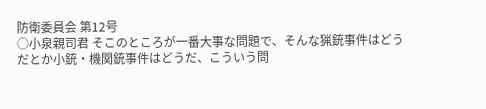防衛委員会 第12号
○小泉親司君 そこのところが一番大事な問題で、そんな猟銃事件はどうだとか小銃・機関銃事件はどうだ、こういう問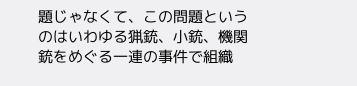題じゃなくて、この問題というのはいわゆる猟銃、小銃、機関銃をめぐる一連の事件で組織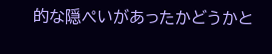的な隠ぺいがあったかどうかと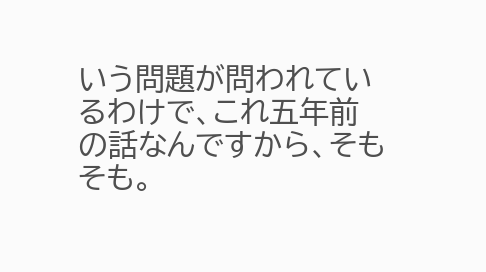いう問題が問われているわけで、これ五年前の話なんですから、そもそも。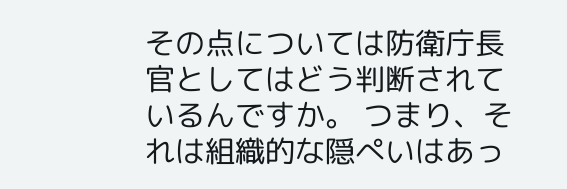その点については防衛庁長官としてはどう判断されているんですか。 つまり、それは組織的な隠ぺいはあっ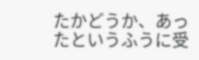たかどうか、あったというふうに受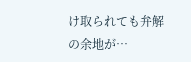け取られても弁解の余地が…